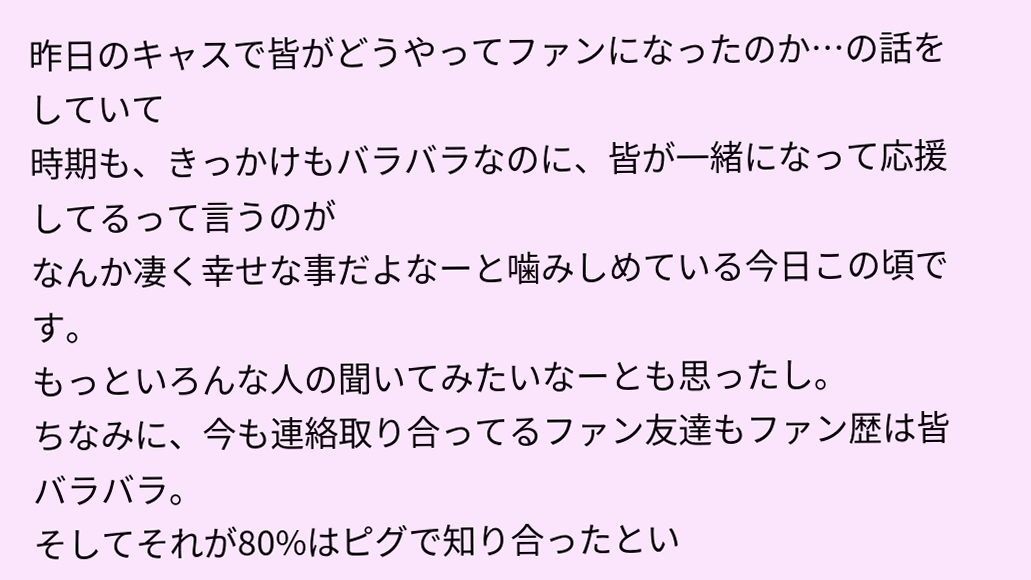昨日のキャスで皆がどうやってファンになったのか…の話をしていて
時期も、きっかけもバラバラなのに、皆が一緒になって応援してるって言うのが
なんか凄く幸せな事だよなーと噛みしめている今日この頃です。
もっといろんな人の聞いてみたいなーとも思ったし。
ちなみに、今も連絡取り合ってるファン友達もファン歴は皆バラバラ。
そしてそれが80%はピグで知り合ったとい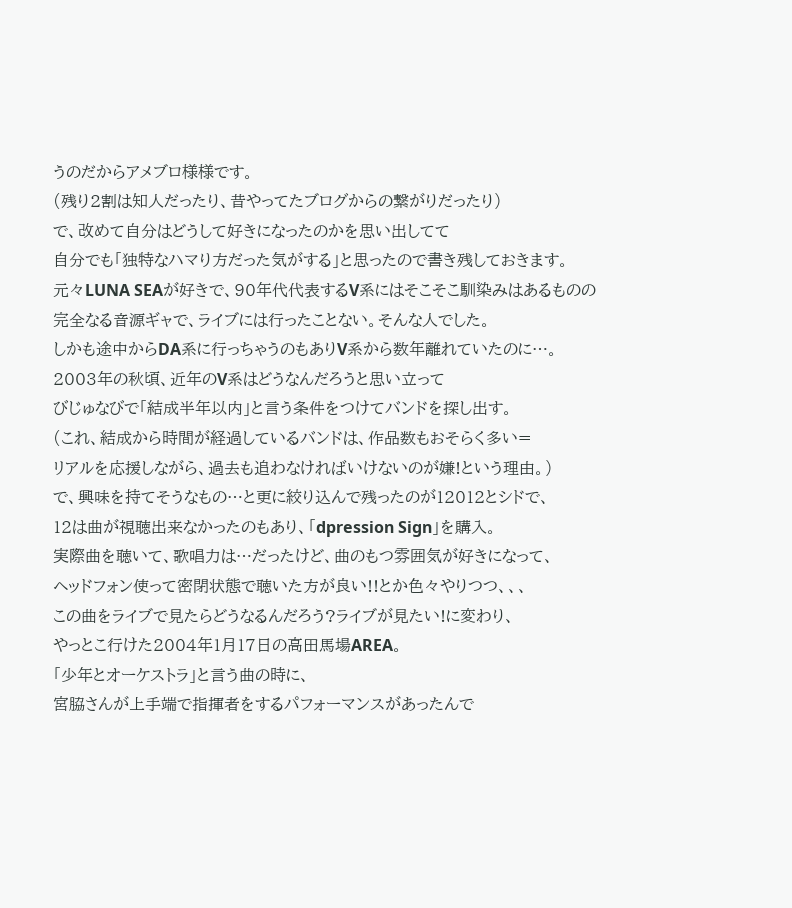うのだからアメブロ様様です。
(残り2割は知人だったり、昔やってたブログからの繋がりだったり)
で、改めて自分はどうして好きになったのかを思い出してて
自分でも「独特なハマり方だった気がする」と思ったので書き残しておきます。
元々LUNA SEAが好きで、90年代代表するV系にはそこそこ馴染みはあるものの
完全なる音源ギャで、ライブには行ったことない。そんな人でした。
しかも途中からDA系に行っちゃうのもありV系から数年離れていたのに…。
2003年の秋頃、近年のV系はどうなんだろうと思い立って
びじゅなびで「結成半年以内」と言う条件をつけてバンドを探し出す。
(これ、結成から時間が経過しているバンドは、作品数もおそらく多い=
リアルを応援しながら、過去も追わなければいけないのが嫌!という理由。)
で、興味を持てそうなもの…と更に絞り込んで残ったのが12012とシドで、
12は曲が視聴出来なかったのもあり、「dpression Sign」を購入。
実際曲を聴いて、歌唱力は…だったけど、曲のもつ雰囲気が好きになって、
ヘッドフォン使って密閉状態で聴いた方が良い!!とか色々やりつつ、、、
この曲をライブで見たらどうなるんだろう?ライブが見たい!に変わり、
やっとこ行けた2004年1月17日の高田馬場AREA。
「少年とオーケストラ」と言う曲の時に、
宮脇さんが上手端で指揮者をするパフォーマンスがあったんで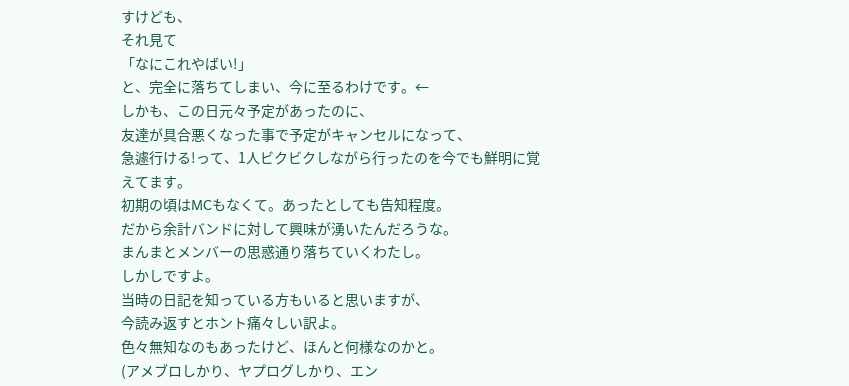すけども、
それ見て
「なにこれやばい!」
と、完全に落ちてしまい、今に至るわけです。←
しかも、この日元々予定があったのに、
友達が具合悪くなった事で予定がキャンセルになって、
急遽行ける!って、1人ビクビクしながら行ったのを今でも鮮明に覚えてます。
初期の頃はMCもなくて。あったとしても告知程度。
だから余計バンドに対して興味が湧いたんだろうな。
まんまとメンバーの思惑通り落ちていくわたし。
しかしですよ。
当時の日記を知っている方もいると思いますが、
今読み返すとホント痛々しい訳よ。
色々無知なのもあったけど、ほんと何様なのかと。
(アメブロしかり、ヤプログしかり、エン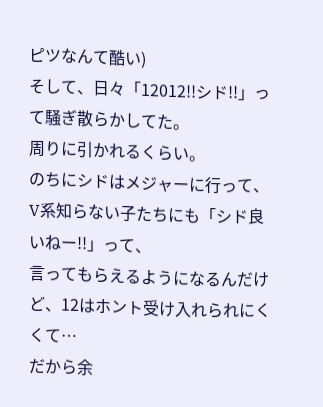ピツなんて酷い)
そして、日々「12012!!シド!!」って騒ぎ散らかしてた。
周りに引かれるくらい。
のちにシドはメジャーに行って、
V系知らない子たちにも「シド良いねー!!」って、
言ってもらえるようになるんだけど、12はホント受け入れられにくくて…
だから余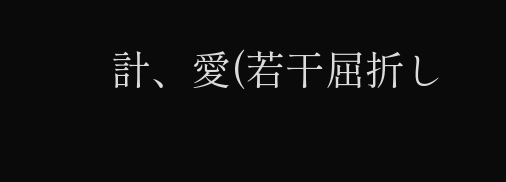計、愛(若干屈折し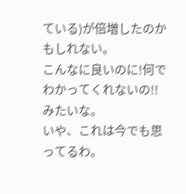ている)が倍増したのかもしれない。
こんなに良いのに!何でわかってくれないの!!みたいな。
いや、これは今でも思ってるわ。